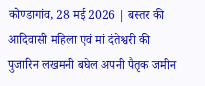कोण्डागांव, 28 मई 2026 | बस्तर की आदिवासी महिला एवं मां दंतेश्वरी की पुजारिन लखमनी बघेल अपनी पैतृक जमीन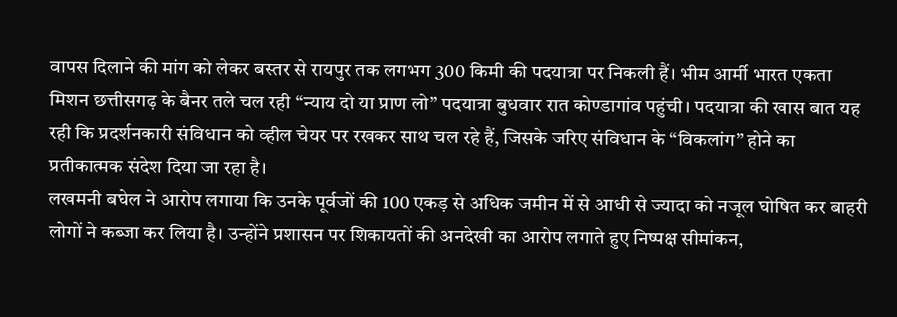वापस दिलाने की मांग को लेकर बस्तर से रायपुर तक लगभग 300 किमी की पदयात्रा पर निकली हैं। भीम आर्मी भारत एकता मिशन छत्तीसगढ़ के बैनर तले चल रही “न्याय दो या प्राण लो” पदयात्रा बुधवार रात कोण्डागांव पहुंची। पदयात्रा की खास बात यह रही कि प्रदर्शनकारी संविधान को व्हील चेयर पर रखकर साथ चल रहे हैं, जिसके जरिए संविधान के “विकलांग” होने का प्रतीकात्मक संदेश दिया जा रहा है।
लखमनी बघेल ने आरोप लगाया कि उनके पूर्वजों की 100 एकड़ से अधिक जमीन में से आधी से ज्यादा को नजूल घोषित कर बाहरी लोगों ने कब्जा कर लिया है। उन्होंने प्रशासन पर शिकायतों की अनदेखी का आरोप लगाते हुए निष्पक्ष सीमांकन,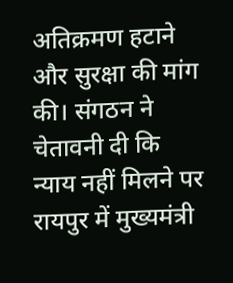अतिक्रमण हटाने और सुरक्षा की मांग की। संगठन ने चेतावनी दी कि न्याय नहीं मिलने पर रायपुर में मुख्यमंत्री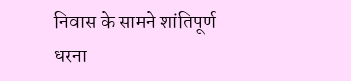निवास के सामने शांतिपूर्ण धरना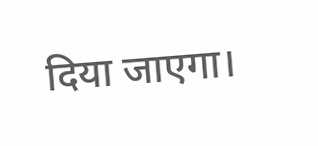दिया जाएगा।